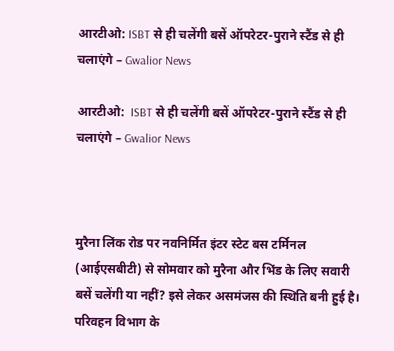आरटीओ: ISBT से ही चलेंगी बसें ऑपरेटर-पुराने स्टैंड से ही चलाएंगे – Gwalior News

आरटीओ:  ISBT से ही चलेंगी बसें ऑपरेटर-पुराने स्टैंड से ही चलाएंगे – Gwalior News



मुरैना लिंक रोड पर नवनिर्मित इंटर स्टेट बस टर्मिनल (आईएसबीटी) से सोमवार को मुरैना और भिंड के लिए सवारी बसें चलेंगी या नहीं? इसे लेकर असमंजस की स्थिति बनी हुई है। परिवहन विभाग के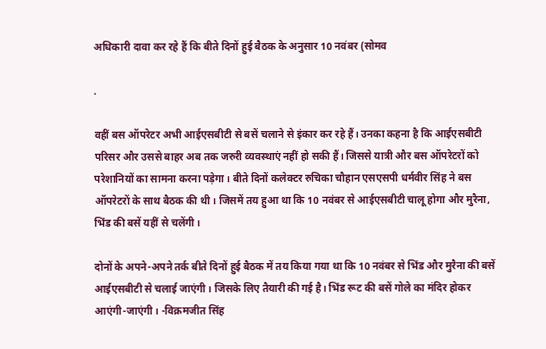अधिकारी दावा कर रहे हैं कि बीते दिनों हुई बैठक के अनुसार 10 नवंबर (सोमव

.

वहीं बस ऑपरेटर अभी आईएसबीटी से बसें चलाने से इंकार कर रहे हैं। उनका कहना है कि आईएसबीटी परिसर और उससे बाहर अब तक जरुरी व्यवस्थाएं नहीं हो सकी हैं। जिससे यात्री और बस ऑपरेटरों को परेशानियों का सामना करना पड़ेगा। बीते दिनों कलेक्टर रुचिका चौहान एसएसपी धर्मवीर सिंह ने बस ऑपरेटरों के साथ बैठक की थी। जिसमें तय हुआ था कि 10 नवंबर से आईएसबीटी चालू होगा और मुरैना, भिंड की बसें यहीं से चलेंगी।

दोनों के अपने-अपने तर्क बीते दिनों हुई बैठक में तय किया गया था कि 10 नवंबर से भिंड और मुरैना की बसें आईएसबीटी से चलाई जाएंगी। जिसके लिए तैयारी की गई है। भिंड रूट की बसें गोले का मंदिर होकर आएंगी-जाएंगी। -विक्रमजीत सिंह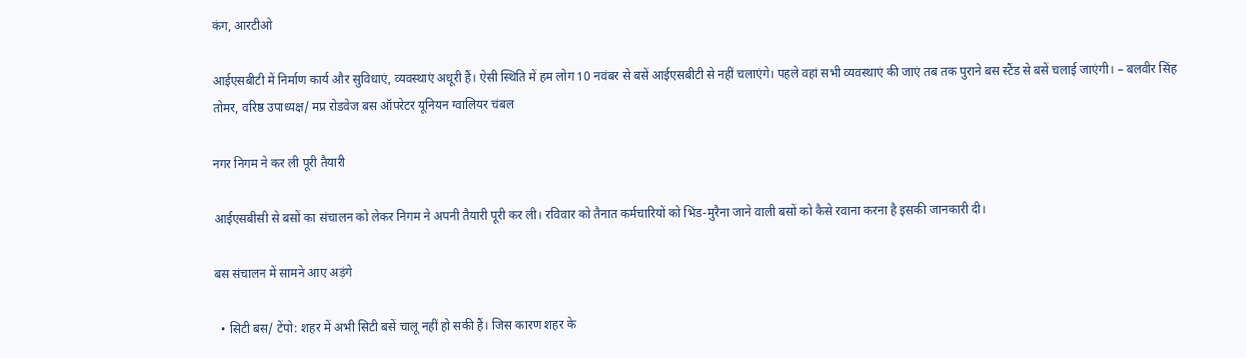कंग, आरटीओ

आईएसबीटी में निर्माण कार्य और सुविधाएं, व्यवस्थाएं अधूरी हैं। ऐसी स्थिति में हम लोग 10 नवंबर से बसें आईएसबीटी से नहीं चलाएंगे। पहले वहां सभी व्यवस्थाएं की जाएं तब तक पुराने बस स्टैंड से बसें चलाई जाएंगी। – बलवीर सिंह तोमर, वरिष्ठ उपाध्यक्ष/ मप्र रोडवेज बस ऑपरेटर यूनियन ग्वालियर चंबल

नगर निगम ने कर ली पूरी तैयारी

आईएसबीसी से बसों का संचालन को लेकर निगम ने अपनी तैयारी पूरी कर ली। रविवार को तैनात कर्मचारियों को भिंड-मुरैना जाने वाली बसों को कैसे रवाना करना है इसकी जानकारी दी।

बस संचालन में सामने आए अड़ंगे

  • सिटी बस/ टेंपो: शहर में अभी सिटी बसें चालू नहीं हो सकी हैं। जिस कारण शहर के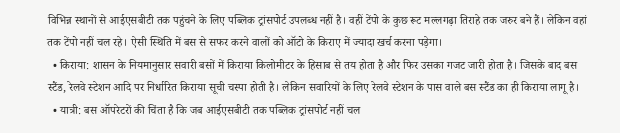विभिन्न स्थानों से आईएसबीटी तक पहुंचने के लिए पब्लिक ट्रांसपोर्ट उपलब्ध नहीं है। वहीं टेंपो के कुछ रूट मल्लगढ़ा तिराहे तक जरुर बने हैं। लेकिन वहां तक टेंपो नहीं चल रहे। ऐसी स्थिति में बस से सफर करने वालों को ऑटो के किराए में ज्यादा खर्च करना पड़ेगा।
  • किराया: शासन के नियमानुसार सवारी बसों में किराया किलोमीटर के हिसाब से तय होता है और फिर उसका गजट जारी होता है। जिसके बाद बस स्टैंड, रेलवे स्टेशन आदि पर निर्धारित किराया सूची चस्पा होती है। लेकिन सवारियों के लिए रेलवे स्टेशन के पास वाले बस स्टैंड का ही किराया लागू है।
  • यात्री: बस ऑपरेटरों की चिंता है कि जब आईएसबीटी तक पब्लिक ट्रांसपोर्ट नहीं चल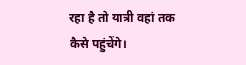रहा है तो यात्री वहां तक कैसे पहुंचेंगे।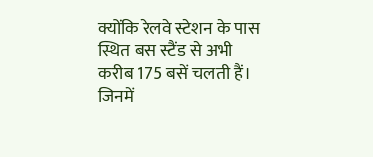क्योंकि रेलवे स्टेशन के पास स्थित बस स्टैंड से अभी करीब 175 बसें चलती हैं। जिनमें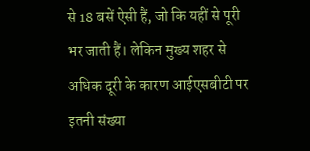से 18 बसें ऐसी हैं, जो कि यहीं से पूरी भर जाती हैं। लेकिन मुख्य शहर से अधिक दूरी के कारण आईएसबीटी पर इतनी संख्या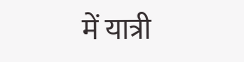में यात्री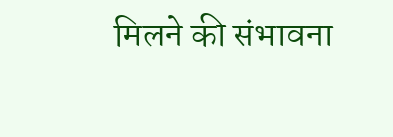मिलने की संभावना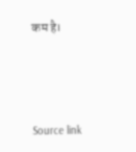कम है।



Source link